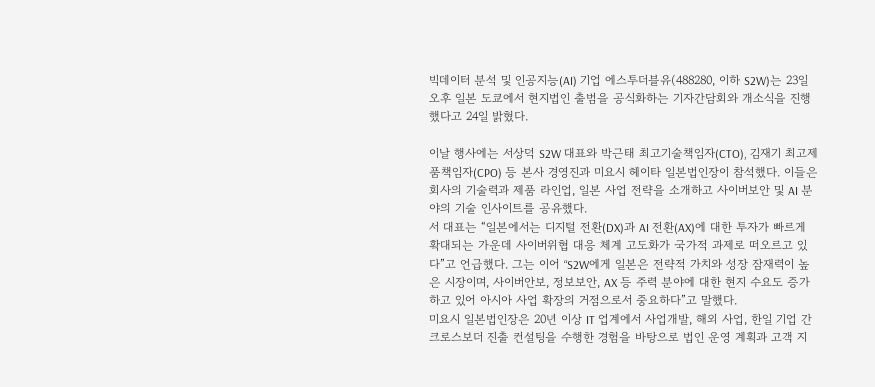빅데이터 분석 및 인공지능(AI) 기업 에스투더블유(488280, 이하 S2W)는 23일 오후 일본 도쿄에서 현지법인 출범을 공식화하는 기자간담회와 개소식을 진행했다고 24일 밝혔다.

이날 행사에는 서상덕 S2W 대표와 박근태 최고기술책임자(CTO), 김재기 최고제품책임자(CPO) 등 본사 경영진과 미요시 헤이타 일본법인장이 참석했다. 이들은 회사의 기술력과 제품 라인업, 일본 사업 전략을 소개하고 사이버보안 및 AI 분야의 기술 인사이트를 공유했다.
서 대표는 “일본에서는 디지털 전환(DX)과 AI 전환(AX)에 대한 투자가 빠르게 확대되는 가운데 사이버위협 대응 체계 고도화가 국가적 과제로 떠오르고 있다”고 언급했다. 그는 이어 “S2W에게 일본은 전략적 가치와 성장 잠재력이 높은 시장이며, 사이버안보, 정보보안, AX 등 주력 분야에 대한 현지 수요도 증가하고 있어 아시아 사업 확장의 거점으로서 중요하다”고 말했다.
미요시 일본법인장은 20년 이상 IT 업계에서 사업개발, 해외 사업, 한일 기업 간 크로스보더 진출 컨설팅을 수행한 경험을 바탕으로 법인 운영 계획과 고객 지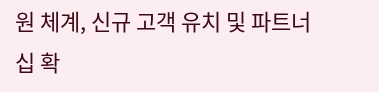원 체계, 신규 고객 유치 및 파트너십 확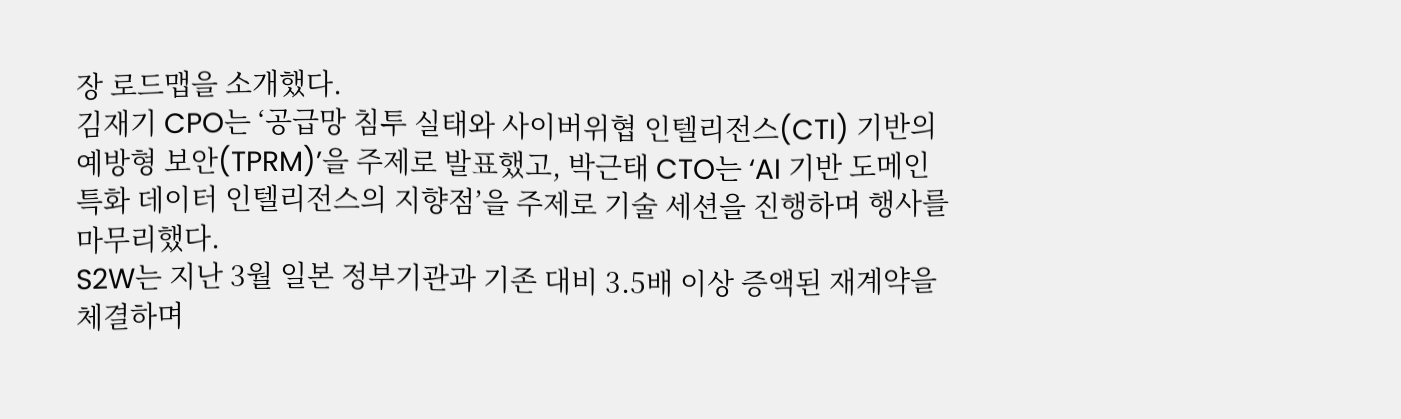장 로드맵을 소개했다.
김재기 CPO는 ‘공급망 침투 실태와 사이버위협 인텔리전스(CTI) 기반의 예방형 보안(TPRM)’을 주제로 발표했고, 박근태 CTO는 ‘AI 기반 도메인 특화 데이터 인텔리전스의 지향점’을 주제로 기술 세션을 진행하며 행사를 마무리했다.
S2W는 지난 3월 일본 정부기관과 기존 대비 3.5배 이상 증액된 재계약을 체결하며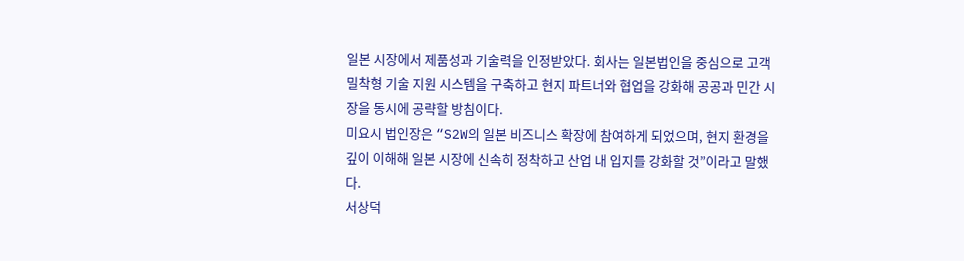일본 시장에서 제품성과 기술력을 인정받았다. 회사는 일본법인을 중심으로 고객밀착형 기술 지원 시스템을 구축하고 현지 파트너와 협업을 강화해 공공과 민간 시장을 동시에 공략할 방침이다.
미요시 법인장은 “S2W의 일본 비즈니스 확장에 참여하게 되었으며, 현지 환경을 깊이 이해해 일본 시장에 신속히 정착하고 산업 내 입지를 강화할 것”이라고 말했다.
서상덕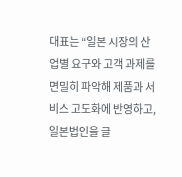대표는 “일본 시장의 산업별 요구와 고객 과제를 면밀히 파악해 제품과 서비스 고도화에 반영하고, 일본법인을 글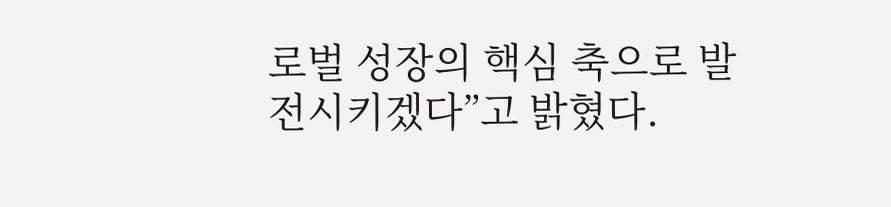로벌 성장의 핵심 축으로 발전시키겠다”고 밝혔다.